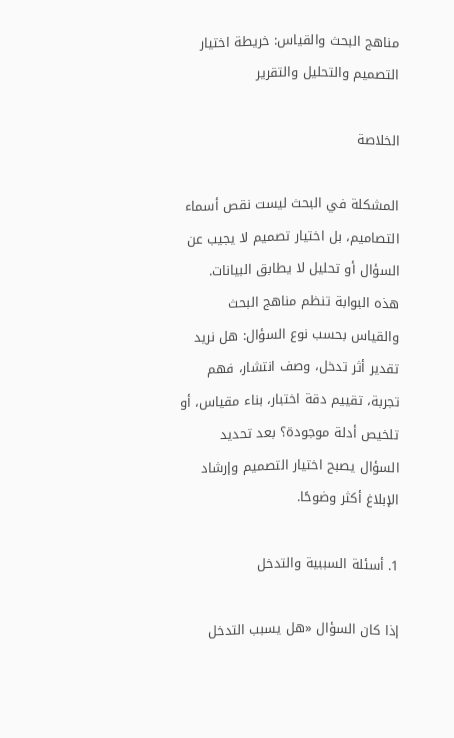مناهج البحث والقياس: خريطة اختيار التصميم والتحليل والتقرير

الخلاصة

المشكلة في البحث ليست نقص أسماء التصاميم، بل اختيار تصميم لا يجيب عن السؤال أو تحليل لا يطابق البيانات. هذه البوابة تنظم مناهج البحث والقياس بحسب نوع السؤال: هل نريد تقدير أثر تدخل، وصف انتشار، فهم تجربة، تقييم دقة اختبار، بناء مقياس، أو تلخيص أدلة موجودة؟ بعد تحديد السؤال يصبح اختيار التصميم وإرشاد الإبلاغ أكثر وضوحًا.

1. أسئلة السببية والتدخل

إذا كان السؤال «هل يسبب التدخل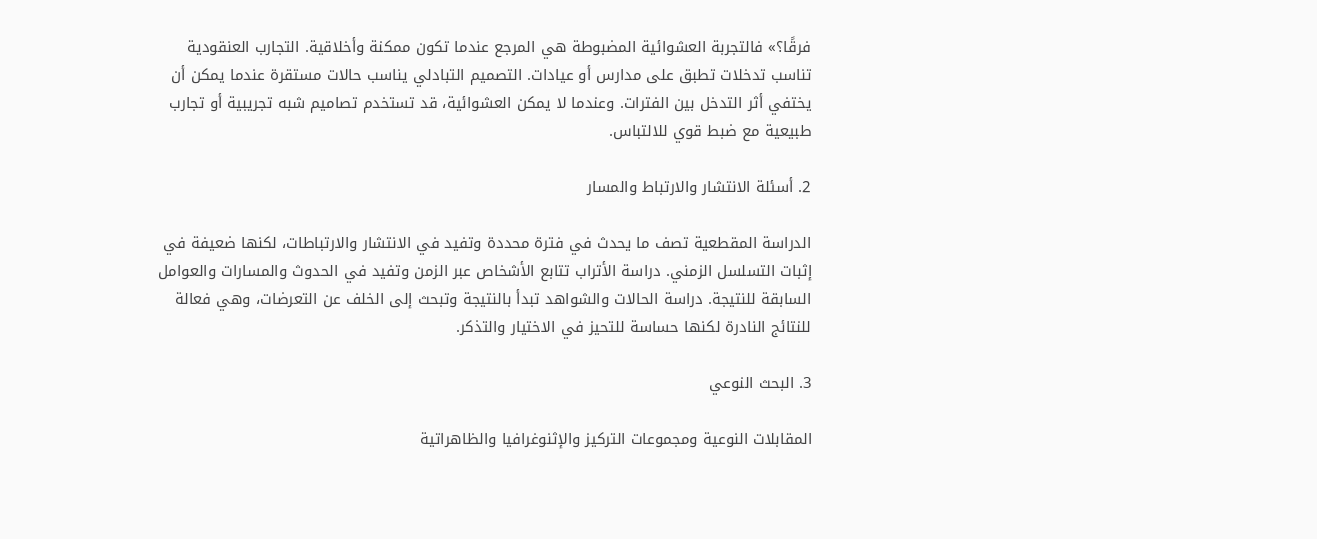فرقًا؟» فالتجربة العشوائية المضبوطة هي المرجع عندما تكون ممكنة وأخلاقية. التجارب العنقودية تناسب تدخلات تطبق على مدارس أو عيادات. التصميم التبادلي يناسب حالات مستقرة عندما يمكن أن يختفي أثر التدخل بين الفترات. وعندما لا يمكن العشوائية، قد تستخدم تصاميم شبه تجريبية أو تجارب طبيعية مع ضبط قوي للالتباس.

2. أسئلة الانتشار والارتباط والمسار

الدراسة المقطعية تصف ما يحدث في فترة محددة وتفيد في الانتشار والارتباطات، لكنها ضعيفة في إثبات التسلسل الزمني. دراسة الأتراب تتابع الأشخاص عبر الزمن وتفيد في الحدوث والمسارات والعوامل السابقة للنتيجة. دراسة الحالات والشواهد تبدأ بالنتيجة وتبحث إلى الخلف عن التعرضات، وهي فعالة للنتائج النادرة لكنها حساسة للتحيز في الاختيار والتذكر.

3. البحث النوعي

المقابلات النوعية ومجموعات التركيز والإثنوغرافيا والظاهراتية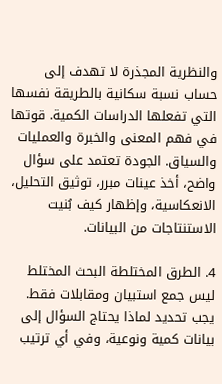والنظرية المجذرة لا تهدف إلى حساب نسبة سكانية بالطريقة نفسها التي تفعلها الدراسات الكمية. قوتها في فهم المعنى والخبرة والعمليات والسياق. الجودة تعتمد على سؤال واضح، أخذ عينات مبرر، توثيق التحليل، الانعكاسية، وإظهار كيف بُنيت الاستنتاجات من البيانات.

4. الطرق المختلطة البحث المختلط ليس جمع استبيان ومقابلات فقط. يجب تحديد لماذا يحتاج السؤال إلى بيانات كمية ونوعية، وفي أي ترتيب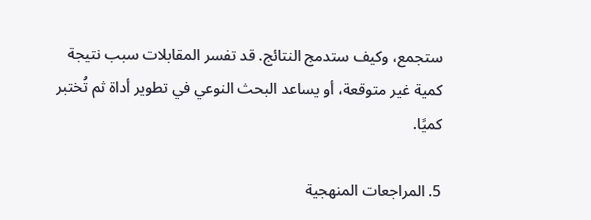ستجمع، وكيف ستدمج النتائج. قد تفسر المقابلات سبب نتيجة كمية غير متوقعة، أو يساعد البحث النوعي في تطوير أداة ثم تُختبر كميًا.

5. المراجعات المنهجية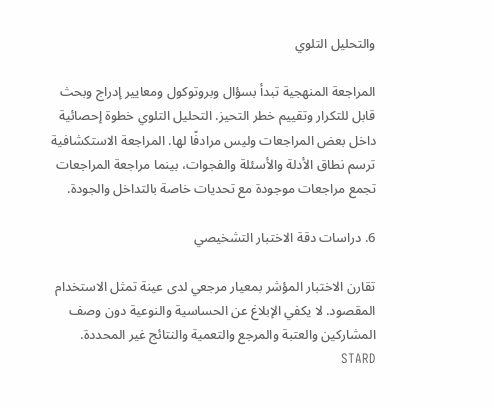والتحليل التلوي

المراجعة المنهجية تبدأ بسؤال وبروتوكول ومعايير إدراج وبحث قابل للتكرار وتقييم خطر التحيز. التحليل التلوي خطوة إحصائية داخل بعض المراجعات وليس مرادفًا لها. المراجعة الاستكشافية ترسم نطاق الأدلة والأسئلة والفجوات، بينما مراجعة المراجعات تجمع مراجعات موجودة مع تحديات خاصة بالتداخل والجودة.

6. دراسات دقة الاختبار التشخيصي

تقارن الاختبار المؤشر بمعيار مرجعي لدى عينة تمثل الاستخدام المقصود. لا يكفي الإبلاغ عن الحساسية والنوعية دون وصف المشاركين والعتبة والمرجع والتعمية والنتائج غير المحددة. STARD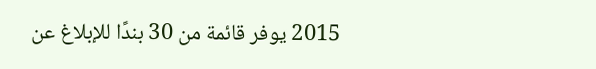2015 يوفر قائمة من 30 بندًا للإبلاغ عن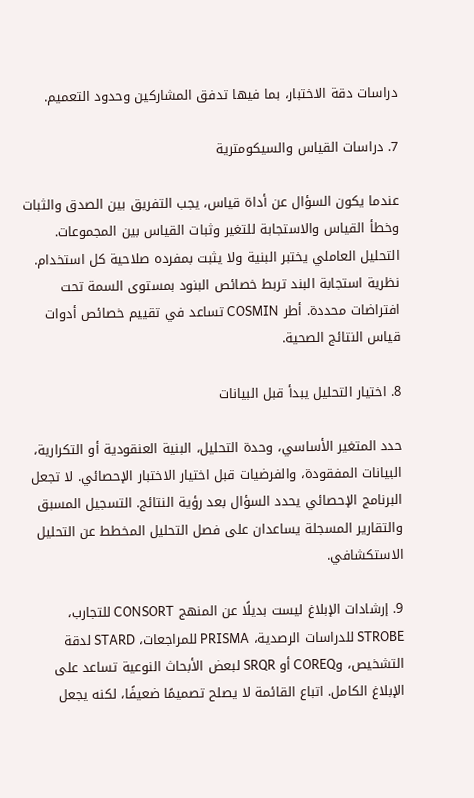دراسات دقة الاختبار، بما فيها تدفق المشاركين وحدود التعميم.

7. دراسات القياس والسيكومترية

عندما يكون السؤال عن أداة قياس، يجب التفريق بين الصدق والثبات وخطأ القياس والاستجابة للتغير وثبات القياس بين المجموعات. التحليل العاملي يختبر البنية ولا يثبت بمفرده صلاحية كل استخدام. نظرية استجابة البند تربط خصائص البنود بمستوى السمة تحت افتراضات محددة. أطر COSMIN تساعد في تقييم خصائص أدوات قياس النتائج الصحية.

8. اختيار التحليل يبدأ قبل البيانات

حدد المتغير الأساسي، وحدة التحليل، البنية العنقودية أو التكرارية، البيانات المفقودة، والفرضيات قبل اختيار الاختبار الإحصائي. لا تجعل البرنامج الإحصائي يحدد السؤال بعد رؤية النتائج. التسجيل المسبق والتقارير المسجلة يساعدان على فصل التحليل المخطط عن التحليل الاستكشافي.

9. إرشادات الإبلاغ ليست بديلًا عن المنهج CONSORT للتجارب، STROBE للدراسات الرصدية، PRISMA للمراجعات، STARD لدقة التشخيص، وCOREQ أو SRQR لبعض الأبحاث النوعية تساعد على الإبلاغ الكامل. اتباع القائمة لا يصلح تصميمًا ضعيفًا، لكنه يجعل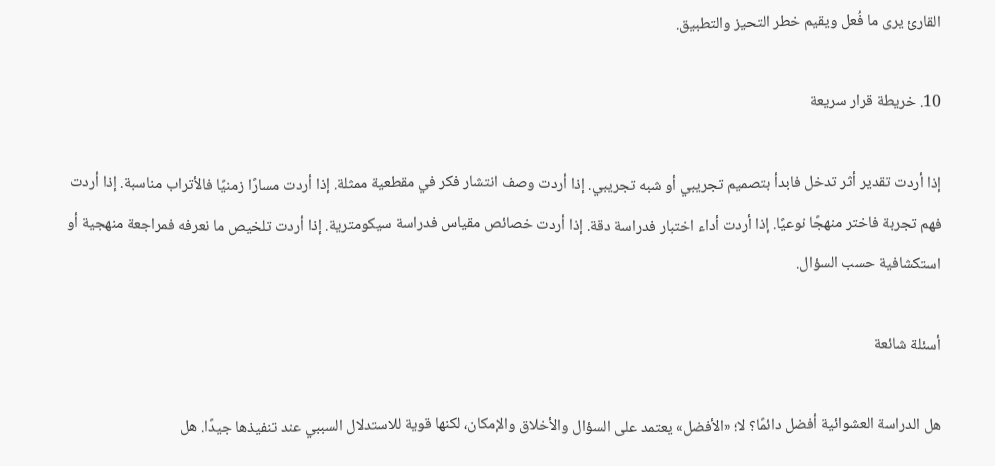القارئ يرى ما فُعل ويقيم خطر التحيز والتطبيق.

10. خريطة قرار سريعة

إذا أردت تقدير أثر تدخل فابدأ بتصميم تجريبي أو شبه تجريبي. إذا أردت وصف انتشار فكر في مقطعية ممثلة. إذا أردت مسارًا زمنيًا فالأتراب مناسبة. إذا أردت فهم تجربة فاختر منهجًا نوعيًا. إذا أردت أداء اختبار فدراسة دقة. إذا أردت خصائص مقياس فدراسة سيكومترية. إذا أردت تلخيص ما نعرفه فمراجعة منهجية أو استكشافية حسب السؤال.

أسئلة شائعة

هل الدراسة العشوائية أفضل دائمًا؟ لا؛ «الأفضل» يعتمد على السؤال والأخلاق والإمكان، لكنها قوية للاستدلال السببي عند تنفيذها جيدًا. هل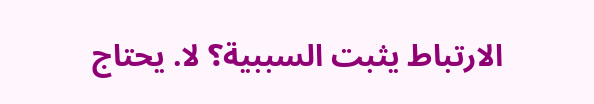الارتباط يثبت السببية؟ لا. يحتاج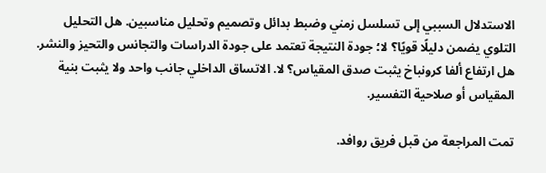الاستدلال السببي إلى تسلسل زمني وضبط بدائل وتصميم وتحليل مناسبين. هل التحليل التلوي يضمن دليلًا قويًا؟ لا؛ جودة النتيجة تعتمد على جودة الدراسات والتجانس والتحيز والنشر. هل ارتفاع ألفا كرونباخ يثبت صدق المقياس؟ لا. الاتساق الداخلي جانب واحد ولا يثبت بنية المقياس أو صلاحية التفسير.

تمت المراجعة من قبل فريق روافد.